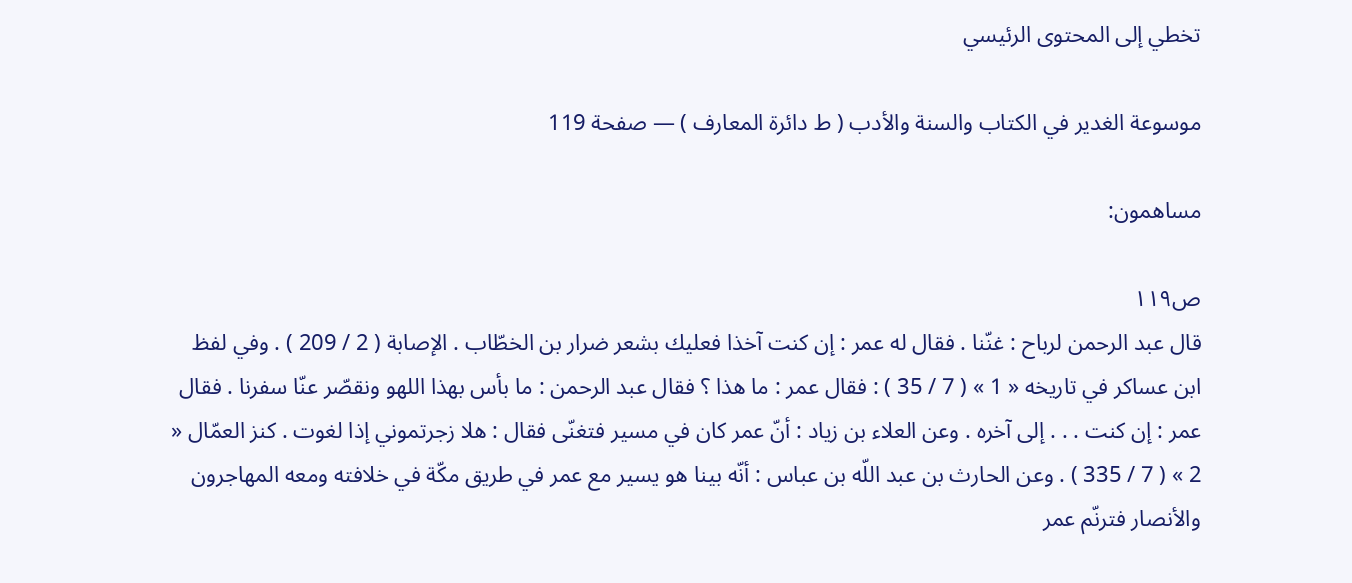تخطي إلى المحتوى الرئيسي

موسوعة الغدير في الكتاب والسنة والأدب ( ط دائرة المعارف ) — صفحة 119

مساهمون:

ص١١٩
قال عبد الرحمن لرباح : غنّنا . فقال له عمر : إن كنت آخذا فعليك بشعر ضرار بن الخطّاب . الإصابة ( 2 / 209 ) . وفي لفظ ابن عساكر في تاريخه « 1 » ( 7 / 35 ) : فقال عمر : ما هذا ؟ فقال عبد الرحمن : ما بأس بهذا اللهو ونقصّر عنّا سفرنا . فقال عمر : إن كنت . . . إلى آخره . وعن العلاء بن زياد : أنّ عمر كان في مسير فتغنّى فقال : هلا زجرتموني إذا لغوت . كنز العمّال « 2 » ( 7 / 335 ) . وعن الحارث بن عبد اللّه بن عباس : أنّه بينا هو يسير مع عمر في طريق مكّة في خلافته ومعه المهاجرون والأنصار فترنّم عمر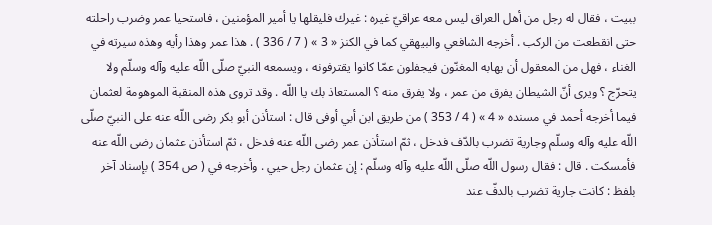ببيت ، فقال له رجل من أهل العراق ليس معه عراقيّ غيره : غيرك فليقلها يا أمير المؤمنين ، فاستحيا عمر وضرب راحلته حتى انقطعت من الركب . أخرجه الشافعي والبيهقي كما في الكنز « 3 » ( 7 / 336 ) . هذا عمر وهذا رأيه وهذه سيرته في الغناء ، فهل من المعقول أن يهابه المغنّون فيجفلون عمّا كانوا يقترفونه ، ويسمعه النبيّ صلّى اللّه عليه وآله وسلّم ولا يتحرّج ؟ ويرى أنّ الشيطان يفرق من عمر ، ولا يفرق منه ؟ المستعاذ بك يا اللّه . وقد تروى هذه المنقبة الموهومة لعثمان فيما أخرجه أحمد في مسنده « 4 » ( 4 / 353 ) من طريق ابن أبي أوفى قال : استأذن أبو بكر رضى اللّه عنه على النبيّ صلّى اللّه عليه وآله وسلّم وجارية تضرب بالدّف فدخل ، ثمّ استأذن عمر رضى اللّه عنه فدخل ، ثمّ استأذن عثمان رضى اللّه عنه فأمسكت . قال : فقال رسول اللّه صلّى اللّه عليه وآله وسلّم : إن عثمان رجل حيي . وأخرجه في ( ص 354 ) بإسناد آخر بلفظ : كانت جارية تضرب بالدفّ عند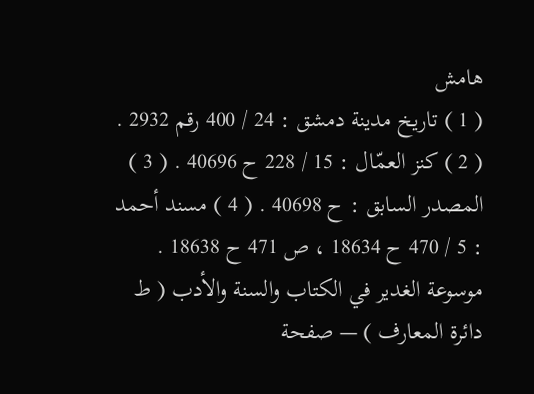هامش
( 1 ) تاريخ مدينة دمشق : 24 / 400 رقم 2932 . ( 2 ) كنز العمّال : 15 / 228 ح 40696 . ( 3 ) المصدر السابق : ح 40698 . ( 4 ) مسند أحمد : 5 / 470 ح 18634 ، ص 471 ح 18638 .
موسوعة الغدير في الكتاب والسنة والأدب ( ط دائرة المعارف ) — صفحة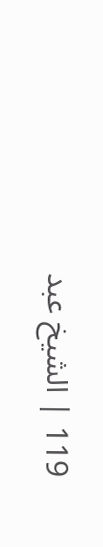119 | الشيخ عبد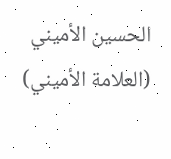الحسين الأميني (العلامة الأميني)